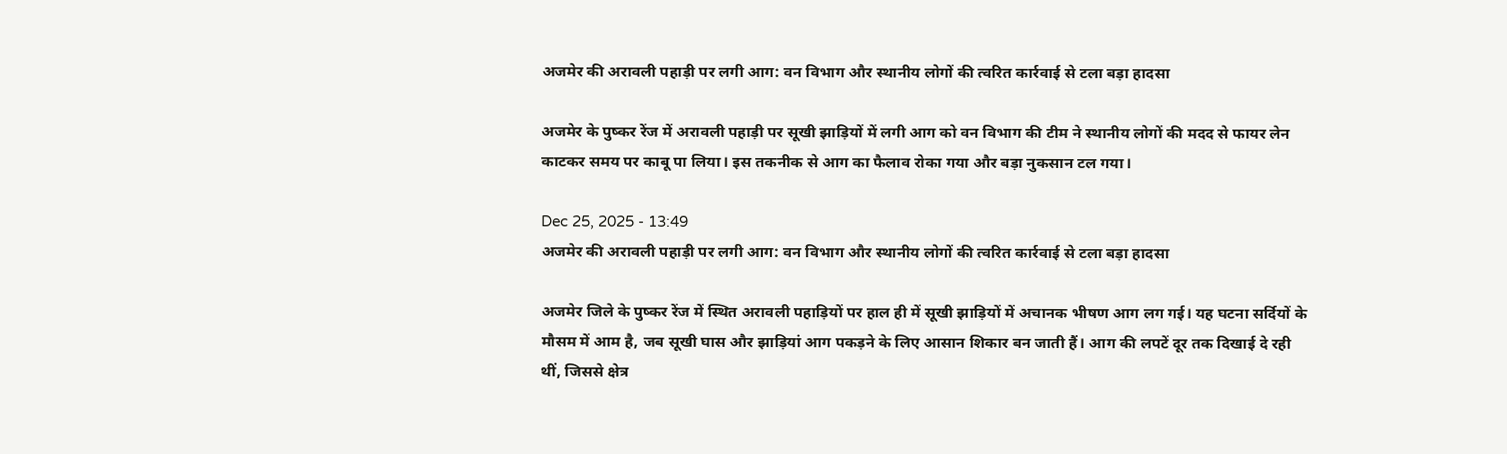अजमेर की अरावली पहाड़ी पर लगी आग: वन विभाग और स्थानीय लोगों की त्वरित कार्रवाई से टला बड़ा हादसा

अजमेर के पुष्कर रेंज में अरावली पहाड़ी पर सूखी झाड़ियों में लगी आग को वन विभाग की टीम ने स्थानीय लोगों की मदद से फायर लेन काटकर समय पर काबू पा लिया। इस तकनीक से आग का फैलाव रोका गया और बड़ा नुकसान टल गया।

Dec 25, 2025 - 13:49
अजमेर की अरावली पहाड़ी पर लगी आग: वन विभाग और स्थानीय लोगों की त्वरित कार्रवाई से टला बड़ा हादसा

अजमेर जिले के पुष्कर रेंज में स्थित अरावली पहाड़ियों पर हाल ही में सूखी झाड़ियों में अचानक भीषण आग लग गई। यह घटना सर्दियों के मौसम में आम है, जब सूखी घास और झाड़ियां आग पकड़ने के लिए आसान शिकार बन जाती हैं। आग की लपटें दूर तक दिखाई दे रही थीं, जिससे क्षेत्र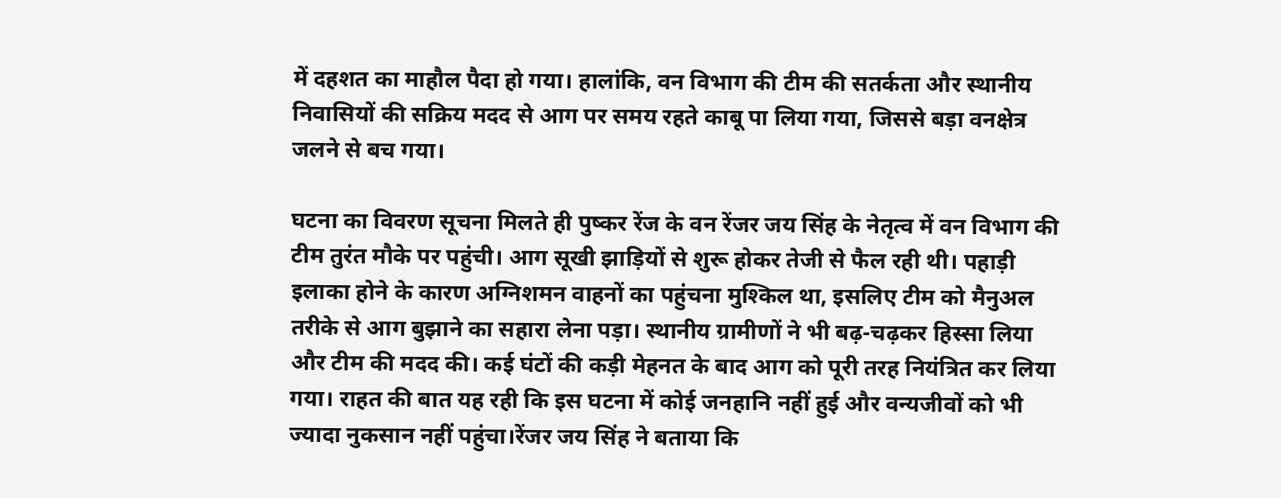में दहशत का माहौल पैदा हो गया। हालांकि, वन विभाग की टीम की सतर्कता और स्थानीय निवासियों की सक्रिय मदद से आग पर समय रहते काबू पा लिया गया, जिससे बड़ा वनक्षेत्र जलने से बच गया।

घटना का विवरण सूचना मिलते ही पुष्कर रेंज के वन रेंजर जय सिंह के नेतृत्व में वन विभाग की टीम तुरंत मौके पर पहुंची। आग सूखी झाड़ियों से शुरू होकर तेजी से फैल रही थी। पहाड़ी इलाका होने के कारण अग्निशमन वाहनों का पहुंचना मुश्किल था, इसलिए टीम को मैनुअल तरीके से आग बुझाने का सहारा लेना पड़ा। स्थानीय ग्रामीणों ने भी बढ़-चढ़कर हिस्सा लिया और टीम की मदद की। कई घंटों की कड़ी मेहनत के बाद आग को पूरी तरह नियंत्रित कर लिया गया। राहत की बात यह रही कि इस घटना में कोई जनहानि नहीं हुई और वन्यजीवों को भी ज्यादा नुकसान नहीं पहुंचा।रेंजर जय सिंह ने बताया कि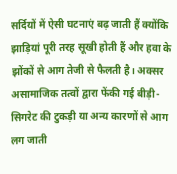सर्दियों में ऐसी घटनाएं बढ़ जाती हैं क्योंकि झाड़ियां पूरी तरह सूखी होती हैं और हवा के झोंकों से आग तेजी से फैलती है। अक्सर असामाजिक तत्वों द्वारा फेंकी गई बीड़ी-सिगरेट की टुकड़ी या अन्य कारणों से आग लग जाती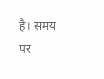है। समय पर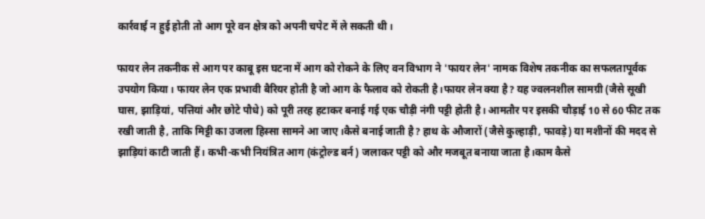कार्रवाई न हुई होती तो आग पूरे वन क्षेत्र को अपनी चपेट में ले सकती थी।

फायर लेन तकनीक से आग पर काबू इस घटना में आग को रोकने के लिए वन विभाग ने 'फायर लेन' नामक विशेष तकनीक का सफलतापूर्वक उपयोग किया। फायर लेन एक प्रभावी बैरियर होती है जो आग के फैलाव को रोकती है।फायर लेन क्या है? यह ज्वलनशील सामग्री (जैसे सूखी घास, झाड़ियां, पत्तियां और छोटे पौधे) को पूरी तरह हटाकर बनाई गई एक चौड़ी नंगी पट्टी होती है। आमतौर पर इसकी चौड़ाई 10 से 60 फीट तक रखी जाती है, ताकि मिट्टी का उजला हिस्सा सामने आ जाए।कैसे बनाई जाती है? हाथ के औजारों (जैसे कुल्हाड़ी, फावड़े) या मशीनों की मदद से झाड़ियां काटी जाती हैं। कभी-कभी नियंत्रित आग (कंट्रोल्ड बर्न) जलाकर पट्टी को और मजबूत बनाया जाता है।काम कैसे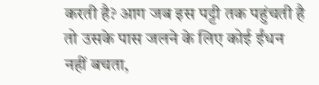करती है? आग जब इस पट्टी तक पहुंचती है तो उसके पास जलने के लिए कोई ईंधन नहीं बचता,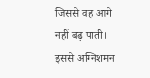जिससे वह आगे नहीं बढ़ पाती। इससे अग्निशमन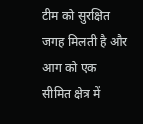टीम को सुरक्षित जगह मिलती है और आग को एक सीमित क्षेत्र में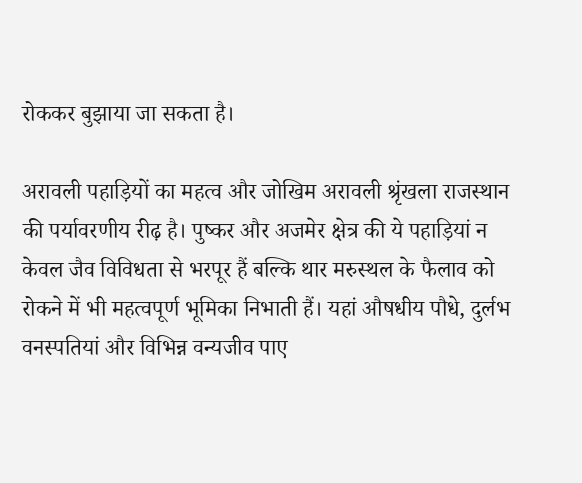रोककर बुझाया जा सकता है।

अरावली पहाड़ियों का महत्व और जोखिम अरावली श्रृंखला राजस्थान की पर्यावरणीय रीढ़ है। पुष्कर और अजमेर क्षेत्र की ये पहाड़ियां न केवल जैव विविधता से भरपूर हैं बल्कि थार मरुस्थल के फैलाव को रोकने में भी महत्वपूर्ण भूमिका निभाती हैं। यहां औषधीय पौधे, दुर्लभ वनस्पतियां और विभिन्न वन्यजीव पाए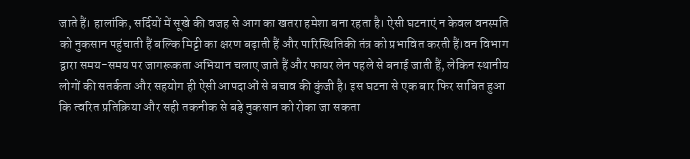जाते हैं। हालांकि, सर्दियों में सूखे की वजह से आग का खतरा हमेशा बना रहता है। ऐसी घटनाएं न केवल वनस्पति को नुकसान पहुंचाती हैं बल्कि मिट्टी का क्षरण बढ़ाती हैं और पारिस्थितिकी तंत्र को प्रभावित करती हैं।वन विभाग द्वारा समय-समय पर जागरूकता अभियान चलाए जाते हैं और फायर लेन पहले से बनाई जाती हैं, लेकिन स्थानीय लोगों की सतर्कता और सहयोग ही ऐसी आपदाओं से बचाव की कुंजी है। इस घटना से एक बार फिर साबित हुआ कि त्वरित प्रतिक्रिया और सही तकनीक से बड़े नुकसान को रोका जा सकता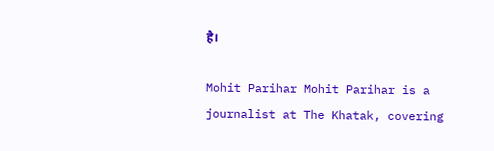है।

Mohit Parihar Mohit Parihar is a journalist at The Khatak, covering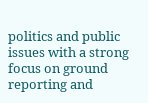politics and public issues with a strong focus on ground reporting and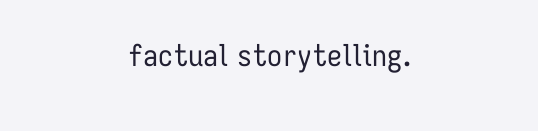factual storytelling.